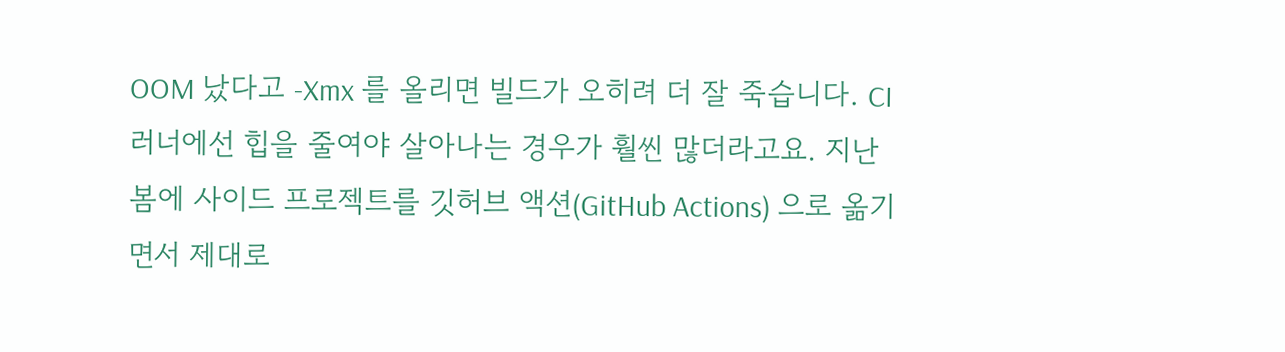OOM 났다고 -Xmx 를 올리면 빌드가 오히려 더 잘 죽습니다. CI 러너에선 힙을 줄여야 살아나는 경우가 훨씬 많더라고요. 지난 봄에 사이드 프로젝트를 깃허브 액션(GitHub Actions) 으로 옮기면서 제대로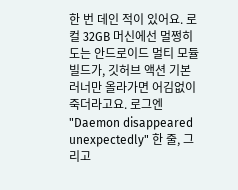한 번 데인 적이 있어요. 로컬 32GB 머신에선 멀쩡히 도는 안드로이드 멀티 모듈 빌드가, 깃허브 액션 기본 러너만 올라가면 어김없이 죽더라고요. 로그엔 "Daemon disappeared unexpectedly" 한 줄, 그리고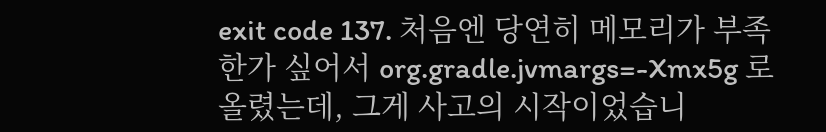exit code 137. 처음엔 당연히 메모리가 부족한가 싶어서 org.gradle.jvmargs=-Xmx5g 로 올렸는데, 그게 사고의 시작이었습니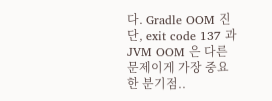다. Gradle OOM 진단, exit code 137 과 JVM OOM 은 다른 문제이게 가장 중요한 분기점..